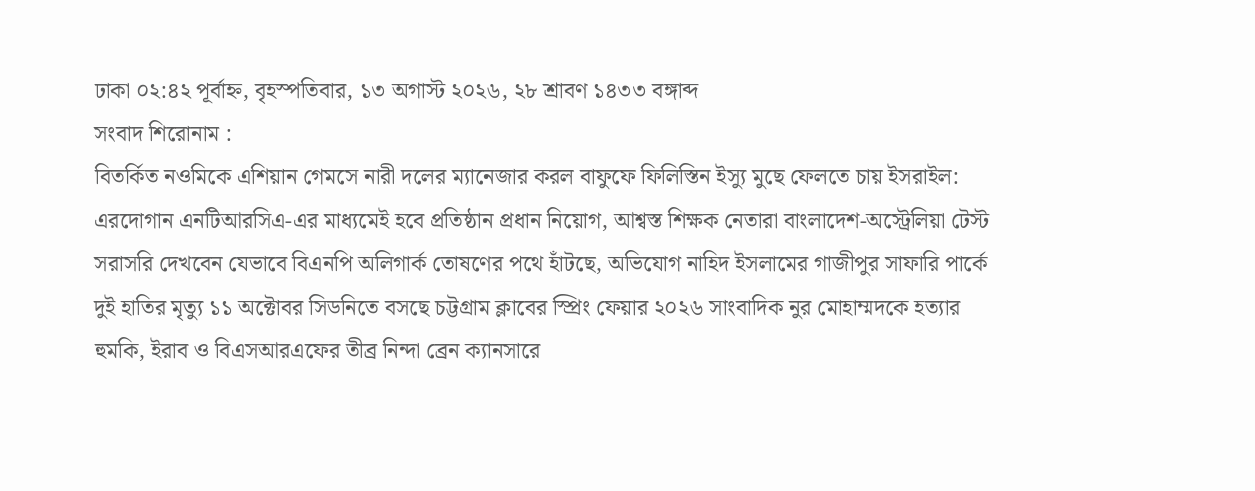ঢাকা ০২:৪২ পূর্বাহ্ন, বৃহস্পতিবার, ১৩ অগাস্ট ২০২৬, ২৮ শ্রাবণ ১৪৩৩ বঙ্গাব্দ
সংবাদ শিরোনাম :
বিতর্কিত নওমিকে এশিয়ান গেমসে নারী দলের ম্যানেজার করল বাফুফে ফিলিস্তিন ইস্যু মুছে ফেলতে চায় ইসরাইল: এরদোগান এনটিআরসিএ-এর মাধ্যমেই হবে প্রতিষ্ঠান প্রধান নিয়োগ, আশ্বস্ত শিক্ষক নেতারা বাংলাদেশ-অস্ট্রেলিয়া টেস্ট সরাসরি দেখবেন যেভাবে বিএনপি অলিগার্ক তোষণের পথে হাঁটছে, অভিযোগ নাহিদ ইসলামের গাজীপুর সাফারি পার্কে দুই হাতির মৃত্যু ১১ অক্টোবর সিডনিতে বসছে চট্টগ্রাম ক্লাবের স্প্রিং ফেয়ার ২০২৬ সাংবাদিক নুর মোহাম্মদকে হত্যার হুমকি, ইরাব ও বিএসআরএফের তীব্র নিন্দা ব্রেন ক্যানসারে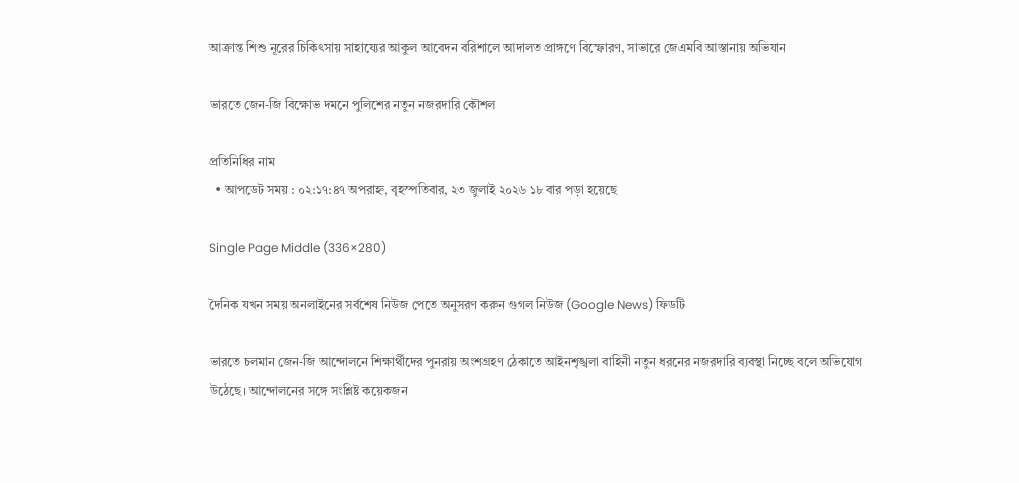আক্রান্ত শিশু নূরের চিকিৎসায় সাহায্যের আকুল আবেদন বরিশালে আদালত প্রাঙ্গণে বিস্ফোরণ, সাভারে জেএমবি আস্তানায় অভিযান

ভারতে জেন-জি বিক্ষোভ দমনে পুলিশের নতুন নজরদারি কৌশল

প্রতিনিধির নাম
  • আপডেট সময় : ০২:১৭:৪৭ অপরাহ্ন, বৃহস্পতিবার, ২৩ জুলাই ২০২৬ ১৮ বার পড়া হয়েছে

Single Page Middle (336×280)

দৈনিক যখন সময় অনলাইনের সর্বশেষ নিউজ পেতে অনুসরণ করুন গুগল নিউজ (Google News) ফিডটি

ভারতে চলমান জেন-জি আন্দোলনে শিক্ষার্থীদের পুনরায় অংশগ্রহণ ঠেকাতে আইনশৃঙ্খলা বাহিনী নতুন ধরনের নজরদারি ব্যবস্থা নিচ্ছে বলে অভিযোগ উঠেছে। আন্দোলনের সঙ্গে সংশ্লিষ্ট কয়েকজন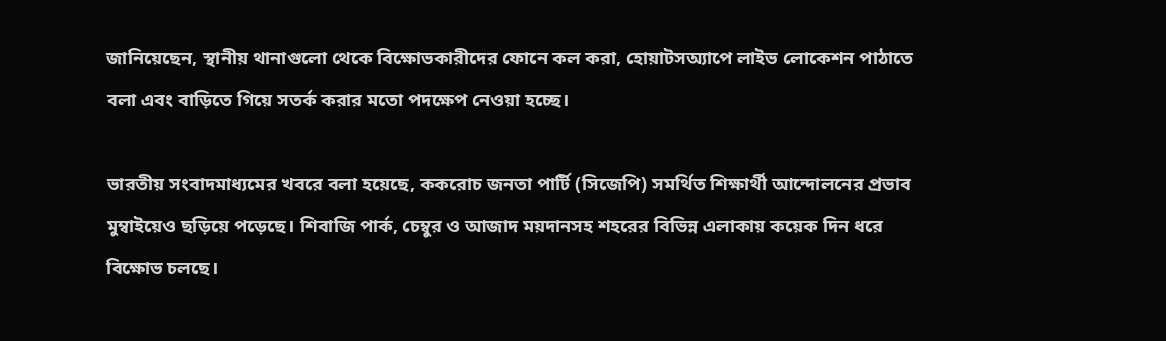জানিয়েছেন, স্থানীয় থানাগুলো থেকে বিক্ষোভকারীদের ফোনে কল করা, হোয়াটসঅ্যাপে লাইভ লোকেশন পাঠাতে বলা এবং বাড়িতে গিয়ে সতর্ক করার মতো পদক্ষেপ নেওয়া হচ্ছে।

ভারতীয় সংবাদমাধ্যমের খবরে বলা হয়েছে, ককরোচ জনতা পার্টি (সিজেপি) সমর্থিত শিক্ষার্থী আন্দোলনের প্রভাব মুম্বাইয়েও ছড়িয়ে পড়েছে। শিবাজি পার্ক, চেম্বুর ও আজাদ ময়দানসহ শহরের বিভিন্ন এলাকায় কয়েক দিন ধরে বিক্ষোভ চলছে।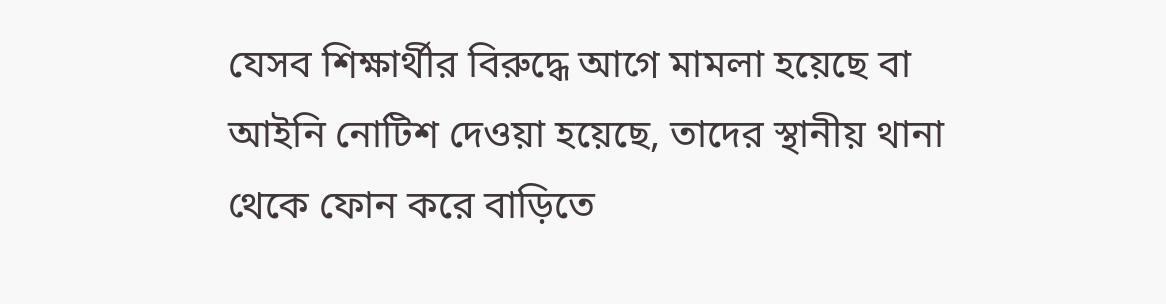যেসব শিক্ষার্থীর বিরুদ্ধে আগে মামলা হয়েছে বা আইনি নোটিশ দেওয়া হয়েছে, তাদের স্থানীয় থানা থেকে ফোন করে বাড়িতে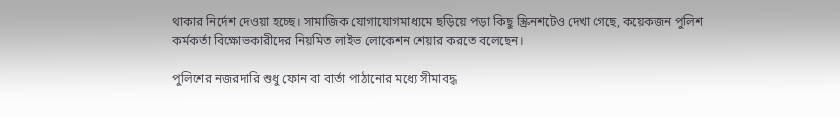থাকার নির্দেশ দেওয়া হচ্ছে। সামাজিক যোগাযোগমাধ্যমে ছড়িয়ে পড়া কিছু স্ক্রিনশটেও দেখা গেছে, কয়েকজন পুলিশ কর্মকর্তা বিক্ষোভকারীদের নিয়মিত লাইভ লোকেশন শেয়ার করতে বলেছেন।

পুলিশের নজরদারি শুধু ফোন বা বার্তা পাঠানোর মধ্যে সীমাবদ্ধ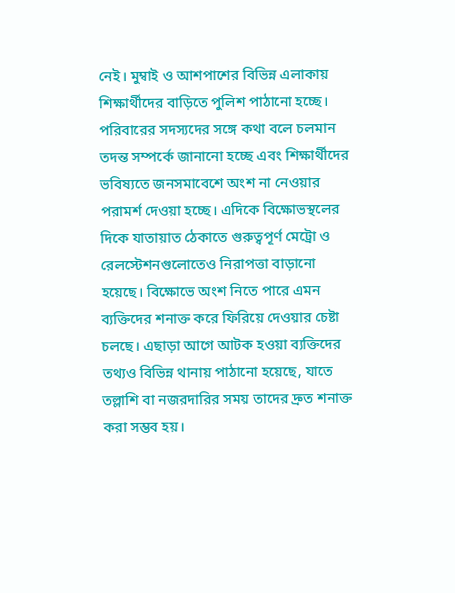নেই। মুম্বাই ও আশপাশের বিভিন্ন এলাকায় শিক্ষার্থীদের বাড়িতে পুলিশ পাঠানো হচ্ছে। পরিবারের সদস্যদের সঙ্গে কথা বলে চলমান তদন্ত সম্পর্কে জানানো হচ্ছে এবং শিক্ষার্থীদের ভবিষ্যতে জনসমাবেশে অংশ না নেওয়ার পরামর্শ দেওয়া হচ্ছে। এদিকে বিক্ষোভস্থলের দিকে যাতায়াত ঠেকাতে গুরুত্বপূর্ণ মেট্রো ও রেলস্টেশনগুলোতেও নিরাপত্তা বাড়ানো হয়েছে। বিক্ষোভে অংশ নিতে পারে এমন ব্যক্তিদের শনাক্ত করে ফিরিয়ে দেওয়ার চেষ্টা চলছে। এছাড়া আগে আটক হওয়া ব্যক্তিদের তথ্যও বিভিন্ন থানায় পাঠানো হয়েছে, যাতে তল্লাশি বা নজরদারির সময় তাদের দ্রুত শনাক্ত করা সম্ভব হয়।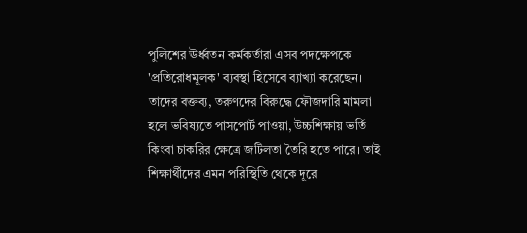পুলিশের ঊর্ধ্বতন কর্মকর্তারা এসব পদক্ষেপকে 'প্রতিরোধমূলক' ব্যবস্থা হিসেবে ব্যাখ্যা করেছেন। তাদের বক্তব্য, তরুণদের বিরুদ্ধে ফৌজদারি মামলা হলে ভবিষ্যতে পাসপোর্ট পাওয়া, উচ্চশিক্ষায় ভর্তি কিংবা চাকরির ক্ষেত্রে জটিলতা তৈরি হতে পারে। তাই শিক্ষার্থীদের এমন পরিস্থিতি থেকে দূরে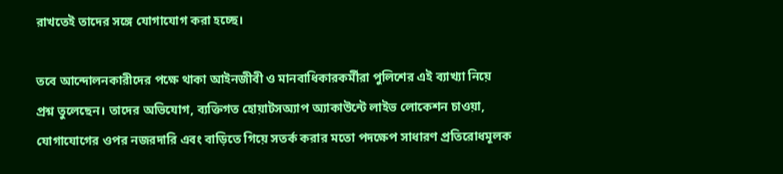রাখতেই তাদের সঙ্গে যোগাযোগ করা হচ্ছে।

তবে আন্দোলনকারীদের পক্ষে থাকা আইনজীবী ও মানবাধিকারকর্মীরা পুলিশের এই ব্যাখ্যা নিয়ে প্রশ্ন তুলেছেন। তাদের অভিযোগ, ব্যক্তিগত হোয়াটসঅ্যাপ অ্যাকাউন্টে লাইভ লোকেশন চাওয়া, যোগাযোগের ওপর নজরদারি এবং বাড়িতে গিয়ে সতর্ক করার মতো পদক্ষেপ সাধারণ প্রতিরোধমূলক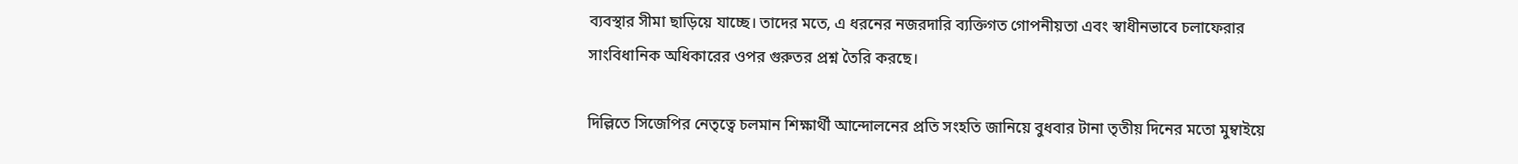ব্যবস্থার সীমা ছাড়িয়ে যাচ্ছে। তাদের মতে, এ ধরনের নজরদারি ব্যক্তিগত গোপনীয়তা এবং স্বাধীনভাবে চলাফেরার সাংবিধানিক অধিকারের ওপর গুরুতর প্রশ্ন তৈরি করছে।

দিল্লিতে সিজেপির নেতৃত্বে চলমান শিক্ষার্থী আন্দোলনের প্রতি সংহতি জানিয়ে বুধবার টানা তৃতীয় দিনের মতো মুম্বাইয়ে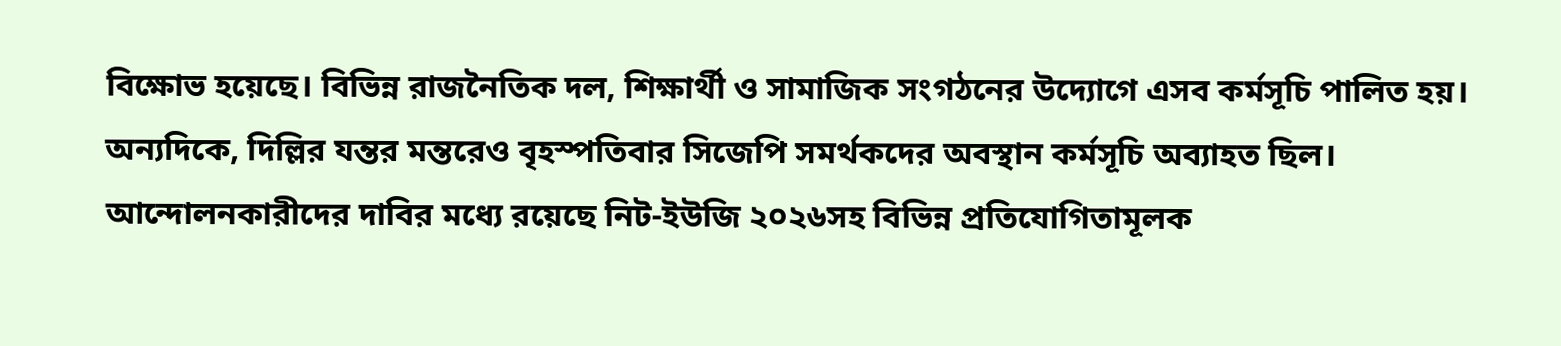বিক্ষোভ হয়েছে। বিভিন্ন রাজনৈতিক দল, শিক্ষার্থী ও সামাজিক সংগঠনের উদ্যোগে এসব কর্মসূচি পালিত হয়। অন্যদিকে, দিল্লির যন্তর মন্তরেও বৃহস্পতিবার সিজেপি সমর্থকদের অবস্থান কর্মসূচি অব্যাহত ছিল। আন্দোলনকারীদের দাবির মধ্যে রয়েছে নিট-ইউজি ২০২৬সহ বিভিন্ন প্রতিযোগিতামূলক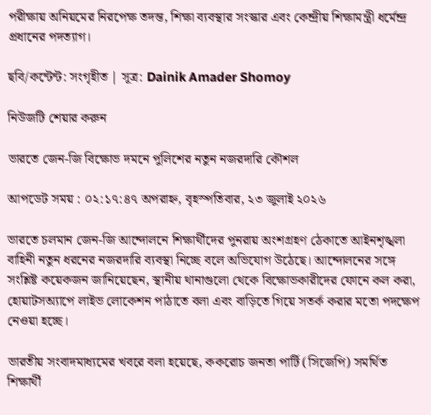পরীক্ষায় অনিয়মের নিরপেক্ষ তদন্ত, শিক্ষা ব্যবস্থার সংস্কার এবং কেন্দ্রীয় শিক্ষামন্ত্রী ধর্মেন্দ্র প্রধানের পদত্যাগ।

ছবি/কন্টেন্ট: সংগৃহীত | সূত্র: Dainik Amader Shomoy

নিউজটি শেয়ার করুন

ভারতে জেন-জি বিক্ষোভ দমনে পুলিশের নতুন নজরদারি কৌশল

আপডেট সময় : ০২:১৭:৪৭ অপরাহ্ন, বৃহস্পতিবার, ২৩ জুলাই ২০২৬

ভারতে চলমান জেন-জি আন্দোলনে শিক্ষার্থীদের পুনরায় অংশগ্রহণ ঠেকাতে আইনশৃঙ্খলা বাহিনী নতুন ধরনের নজরদারি ব্যবস্থা নিচ্ছে বলে অভিযোগ উঠেছে। আন্দোলনের সঙ্গে সংশ্লিষ্ট কয়েকজন জানিয়েছেন, স্থানীয় থানাগুলো থেকে বিক্ষোভকারীদের ফোনে কল করা, হোয়াটসঅ্যাপে লাইভ লোকেশন পাঠাতে বলা এবং বাড়িতে গিয়ে সতর্ক করার মতো পদক্ষেপ নেওয়া হচ্ছে।

ভারতীয় সংবাদমাধ্যমের খবরে বলা হয়েছে, ককরোচ জনতা পার্টি (সিজেপি) সমর্থিত শিক্ষার্থী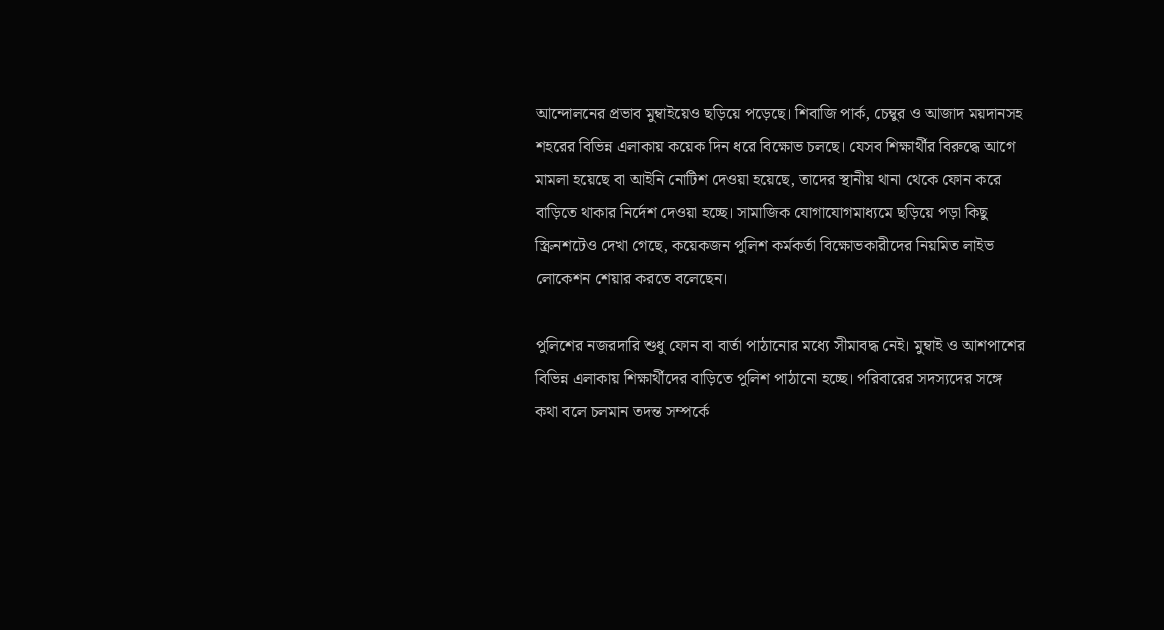আন্দোলনের প্রভাব মুম্বাইয়েও ছড়িয়ে পড়েছে। শিবাজি পার্ক, চেম্বুর ও আজাদ ময়দানসহ শহরের বিভিন্ন এলাকায় কয়েক দিন ধরে বিক্ষোভ চলছে। যেসব শিক্ষার্থীর বিরুদ্ধে আগে মামলা হয়েছে বা আইনি নোটিশ দেওয়া হয়েছে, তাদের স্থানীয় থানা থেকে ফোন করে বাড়িতে থাকার নির্দেশ দেওয়া হচ্ছে। সামাজিক যোগাযোগমাধ্যমে ছড়িয়ে পড়া কিছু স্ক্রিনশটেও দেখা গেছে, কয়েকজন পুলিশ কর্মকর্তা বিক্ষোভকারীদের নিয়মিত লাইভ লোকেশন শেয়ার করতে বলেছেন।

পুলিশের নজরদারি শুধু ফোন বা বার্তা পাঠানোর মধ্যে সীমাবদ্ধ নেই। মুম্বাই ও আশপাশের বিভিন্ন এলাকায় শিক্ষার্থীদের বাড়িতে পুলিশ পাঠানো হচ্ছে। পরিবারের সদস্যদের সঙ্গে কথা বলে চলমান তদন্ত সম্পর্কে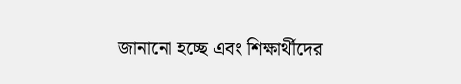জানানো হচ্ছে এবং শিক্ষার্থীদের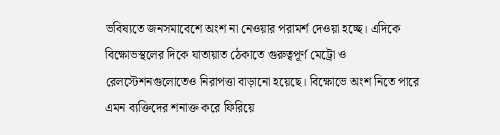ভবিষ্যতে জনসমাবেশে অংশ না নেওয়ার পরামর্শ দেওয়া হচ্ছে। এদিকে বিক্ষোভস্থলের দিকে যাতায়াত ঠেকাতে গুরুত্বপূর্ণ মেট্রো ও রেলস্টেশনগুলোতেও নিরাপত্তা বাড়ানো হয়েছে। বিক্ষোভে অংশ নিতে পারে এমন ব্যক্তিদের শনাক্ত করে ফিরিয়ে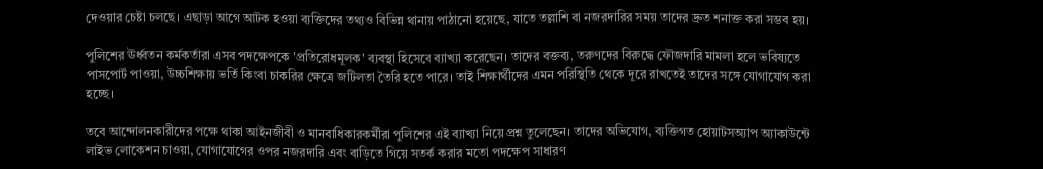দেওয়ার চেষ্টা চলছে। এছাড়া আগে আটক হওয়া ব্যক্তিদের তথ্যও বিভিন্ন থানায় পাঠানো হয়েছে, যাতে তল্লাশি বা নজরদারির সময় তাদের দ্রুত শনাক্ত করা সম্ভব হয়।

পুলিশের ঊর্ধ্বতন কর্মকর্তারা এসব পদক্ষেপকে 'প্রতিরোধমূলক' ব্যবস্থা হিসেবে ব্যাখ্যা করেছেন। তাদের বক্তব্য, তরুণদের বিরুদ্ধে ফৌজদারি মামলা হলে ভবিষ্যতে পাসপোর্ট পাওয়া, উচ্চশিক্ষায় ভর্তি কিংবা চাকরির ক্ষেত্রে জটিলতা তৈরি হতে পারে। তাই শিক্ষার্থীদের এমন পরিস্থিতি থেকে দূরে রাখতেই তাদের সঙ্গে যোগাযোগ করা হচ্ছে।

তবে আন্দোলনকারীদের পক্ষে থাকা আইনজীবী ও মানবাধিকারকর্মীরা পুলিশের এই ব্যাখ্যা নিয়ে প্রশ্ন তুলেছেন। তাদের অভিযোগ, ব্যক্তিগত হোয়াটসঅ্যাপ অ্যাকাউন্টে লাইভ লোকেশন চাওয়া, যোগাযোগের ওপর নজরদারি এবং বাড়িতে গিয়ে সতর্ক করার মতো পদক্ষেপ সাধারণ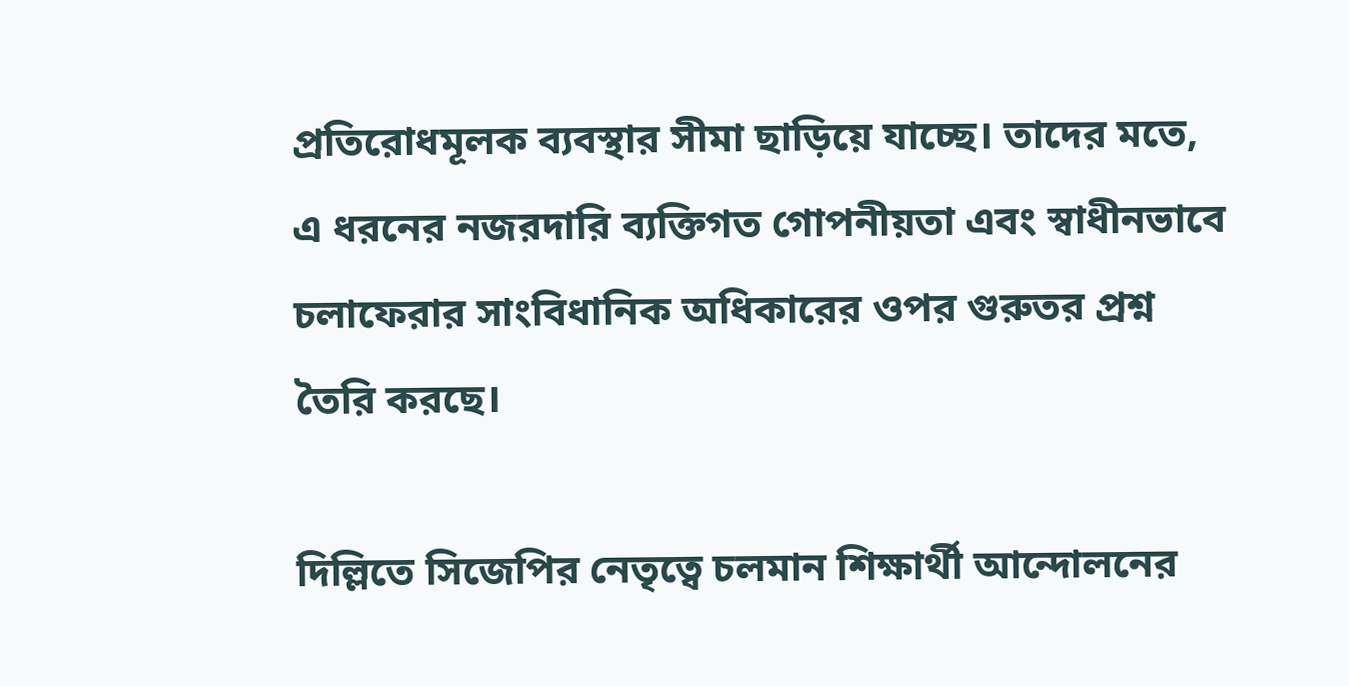প্রতিরোধমূলক ব্যবস্থার সীমা ছাড়িয়ে যাচ্ছে। তাদের মতে, এ ধরনের নজরদারি ব্যক্তিগত গোপনীয়তা এবং স্বাধীনভাবে চলাফেরার সাংবিধানিক অধিকারের ওপর গুরুতর প্রশ্ন তৈরি করছে।

দিল্লিতে সিজেপির নেতৃত্বে চলমান শিক্ষার্থী আন্দোলনের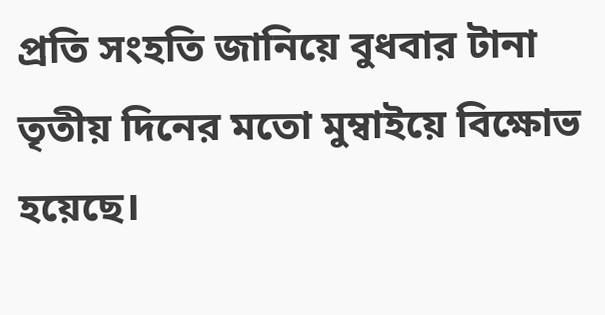প্রতি সংহতি জানিয়ে বুধবার টানা তৃতীয় দিনের মতো মুম্বাইয়ে বিক্ষোভ হয়েছে।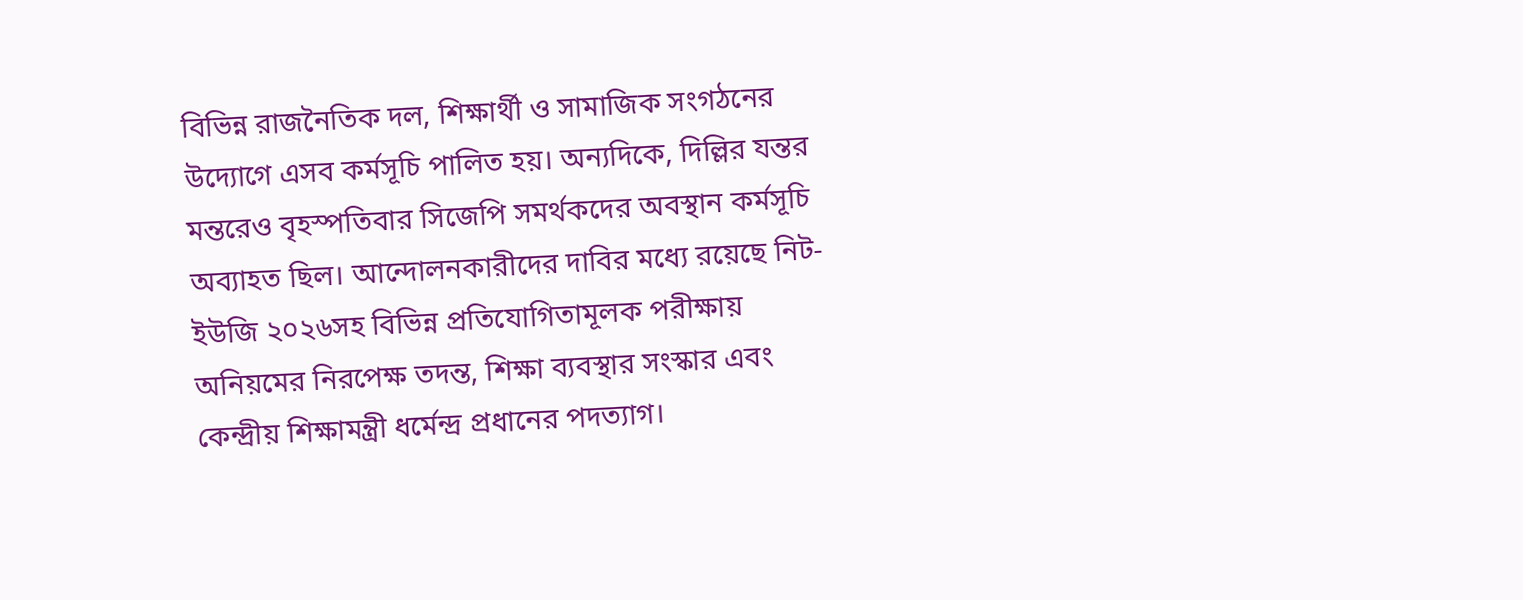বিভিন্ন রাজনৈতিক দল, শিক্ষার্থী ও সামাজিক সংগঠনের উদ্যোগে এসব কর্মসূচি পালিত হয়। অন্যদিকে, দিল্লির যন্তর মন্তরেও বৃহস্পতিবার সিজেপি সমর্থকদের অবস্থান কর্মসূচি অব্যাহত ছিল। আন্দোলনকারীদের দাবির মধ্যে রয়েছে নিট-ইউজি ২০২৬সহ বিভিন্ন প্রতিযোগিতামূলক পরীক্ষায় অনিয়মের নিরপেক্ষ তদন্ত, শিক্ষা ব্যবস্থার সংস্কার এবং কেন্দ্রীয় শিক্ষামন্ত্রী ধর্মেন্দ্র প্রধানের পদত্যাগ।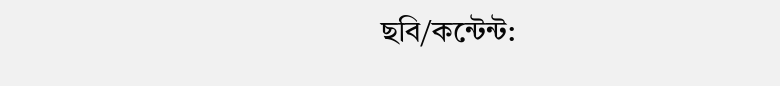ছবি/কন্টেন্ট: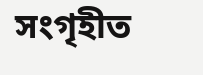সংগৃহীত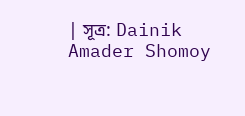| সূত্র: Dainik Amader Shomoy